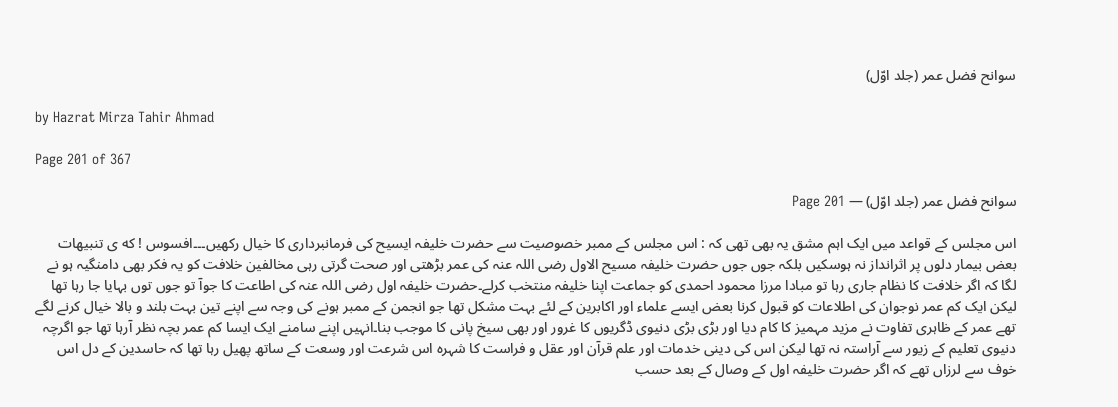سوانح فضل عمر (جلد اوّل)

by Hazrat Mirza Tahir Ahmad

Page 201 of 367

سوانح فضل عمر (جلد اوّل) — Page 201

اس مجلس کے قواعد میں ایک اہم مشق یہ بھی تھی کہ : اس مجلس کے ممبر خصوصیت سے حضرت خلیفہ ایسیح کی فرمانبرداری کا خیال رکھیں۔۔۔افسوس ! که ی تنبیهات بعض بیمار دلوں پر اثرانداز نہ ہوسکیں بلکہ جوں جوں حضرت خلیفہ مسیح الاول رضی اللہ عنہ کی عمر بڑھتی اور صحت گرتی رہی مخالفین خلافت کو یہ فکر بھی دامنگیہ ہو نے لگا کہ اگر خلافت کا نظام جاری رہا تو مبادا مرزا محمود احمدی کو جماعت اپنا خلیفہ منتخب کرلے۔حضرت خلیفہ اول رضی اللہ عنہ کی اطاعت کا جوآ تو جوں توں بہایا جا رہا تھا لیکن ایک کم عمر نوجوان کی اطلاعات کو قبول کرنا بعض ایسے علماء اور اکابرین کے لئے بہت مشکل تھا جو انجمن کے ممبر ہونے کی وجہ سے اپنے تین بہت بلند و بالا خیال کرنے لگے تھے عمر کے ظاہری تفاوت نے مزید مہمیز کا کام دیا اور بڑی بڑی دنیوی ڈگریوں کا غرور اور بھی سیخ پانی کا موجب بنا۔انہیں اپنے سامنے ایک ایسا کم عمر بچہ نظر آرہا تھا جو اگرچہ دنیوی تعلیم کے زیور سے آراستہ نہ تھا لیکن اس کی دینی خدمات اور علم قرآن اور عقل و فراست کا شہرہ اس شرعت اور وسعت کے ساتھ پھیل رہا تھا کہ حاسدین کے دل اس خوف سے لرزاں تھے کہ اگر حضرت خلیفہ اول کے وصال کے بعد حسب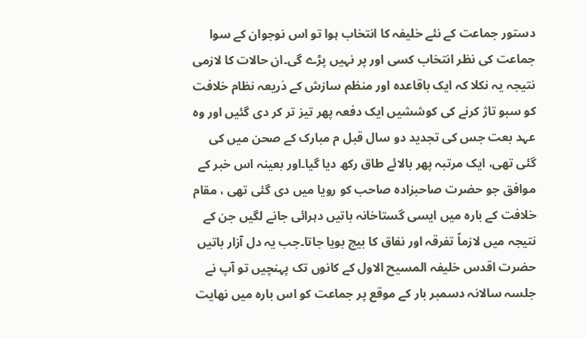دستور جماعت کے نئے خلیفہ کا انتخاب ہوا تو اس نوجوان کے سوا جماعت کی نظر انتخاب کسی اور پر نہیں پڑے گی۔ان حالات کا لازمی نتیجہ یہ نکلا کہ ایک باقاعدہ اور منظم سازش کے ذریعہ نظام خلافت کو سبو تاژ کرنے کی کوششیں ایک دفعہ پھر تیز تر کر دی گئیں اور وہ عہد بعت جس کی تجدید دو سال قبل م مبارک کے صحن میں کی گئی تھی، ایک مرتبہ پھر بالائے طاق رکھ دیا گیا۔اور بعینہ اس خبر کے موافق جو حضرت صاحبزادہ صاحب کو رویا میں دی گئی تھی ، مقام خلافت کے بارہ میں ایسی گستاخانہ باتیں دہرائی جانے لگیں جن کے نتیجہ میں لازماً تفرقہ اور نفاق کا بیج بویا جاتا۔جب یہ دل آزار باتیں حضرت اقدس خلیفہ المسیح الاول کے کانوں تک پہنچیں تو آپ نے جلسہ سالانہ دسمبر بار کے موقع پر جماعت کو اس بارہ میں نهایت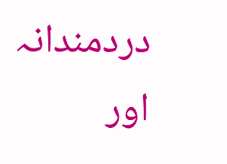دردمندانہ اور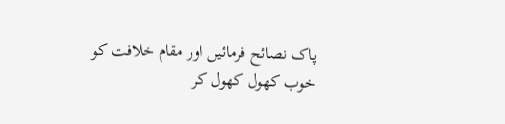پاک نصائح فرمائیں اور مقام خلافت کو خوب کھول کھول کر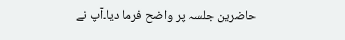حاضرین جلسہ پر واضح فرما دیا۔آپ نے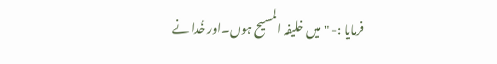فرمایا :- "میں خلیفہ المسیح ہوں۔اور خُدا نے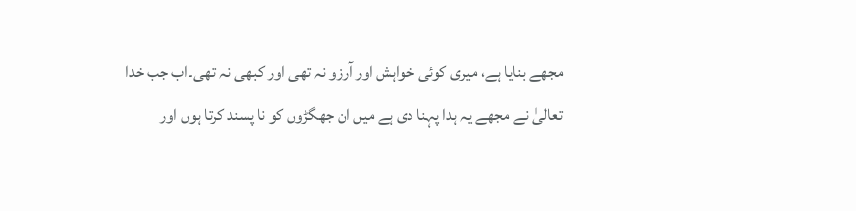مجھے بنایا ہے، میری کوئی خواہش اور آرزو نہ تھی اور کبھی نہ تھی۔اب جب خدا تعالیٰ نے مجھے یہ ہدا پہنا دی ہے میں ان جھگڑوں کو نا پسند کرتا ہوں اور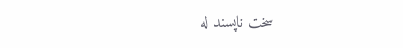سخت ناپسند له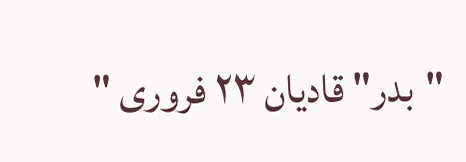"بدر" قادیان ۲۳ فروری "